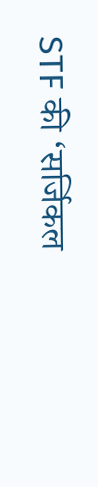STF की ‘सर्जिकल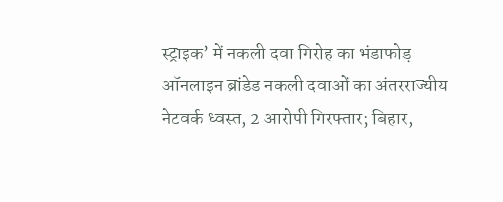स्ट्राइक’ में नकली दवा गिरोह का भंडाफोड़
ऑनलाइन ब्रांडेड नकली दवाओं का अंतरराज्यीय नेटवर्क ध्वस्त, 2 आरोपी गिरफ्तार; बिहार,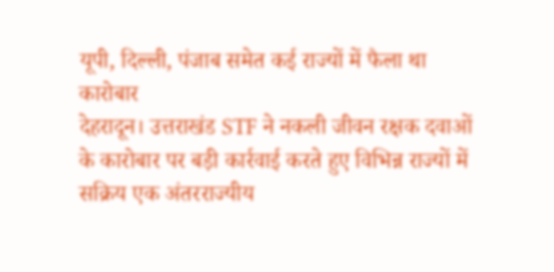यूपी, दिल्ली, पंजाब समेत कई राज्यों में फैला था कारोबार
देहरादून। उत्तराखंड STF ने नकली जीवन रक्षक दवाओं के कारोबार पर बड़ी कार्रवाई करते हुए विभिन्न राज्यों में सक्रिय एक अंतरराज्यीय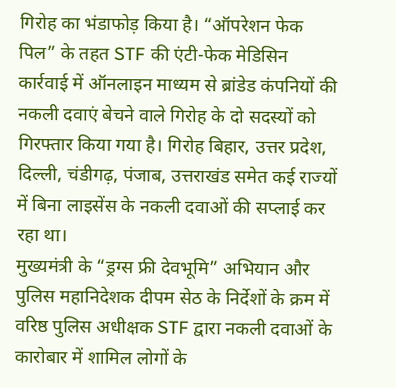गिरोह का भंडाफोड़ किया है। “ऑपरेशन फेक पिल” के तहत STF की एंटी-फेक मेडिसिन कार्रवाई में ऑनलाइन माध्यम से ब्रांडेड कंपनियों की नकली दवाएं बेचने वाले गिरोह के दो सदस्यों को गिरफ्तार किया गया है। गिरोह बिहार, उत्तर प्रदेश, दिल्ली, चंडीगढ़, पंजाब, उत्तराखंड समेत कई राज्यों में बिना लाइसेंस के नकली दवाओं की सप्लाई कर रहा था।
मुख्यमंत्री के “ड्रग्स फ्री देवभूमि” अभियान और पुलिस महानिदेशक दीपम सेठ के निर्देशों के क्रम में वरिष्ठ पुलिस अधीक्षक STF द्वारा नकली दवाओं के कारोबार में शामिल लोगों के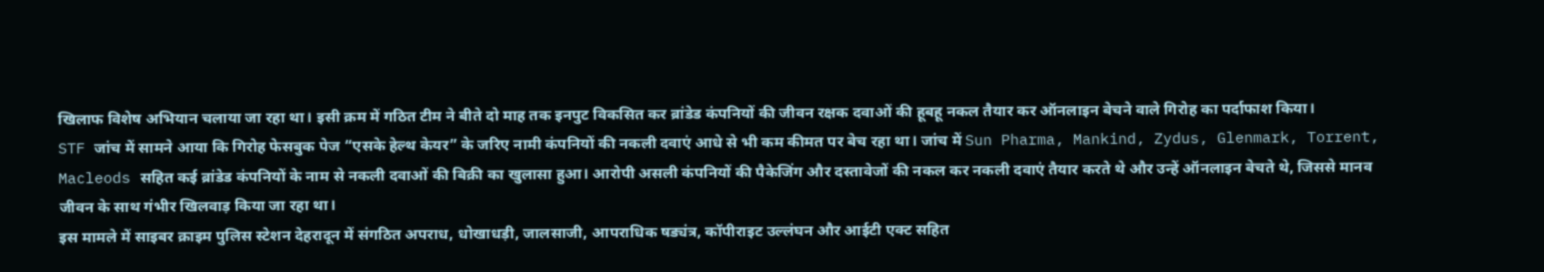खिलाफ विशेष अभियान चलाया जा रहा था। इसी क्रम में गठित टीम ने बीते दो माह तक इनपुट विकसित कर ब्रांडेड कंपनियों की जीवन रक्षक दवाओं की हूबहू नकल तैयार कर ऑनलाइन बेचने वाले गिरोह का पर्दाफाश किया।
STF जांच में सामने आया कि गिरोह फेसबुक पेज “एसके हेल्थ केयर” के जरिए नामी कंपनियों की नकली दवाएं आधे से भी कम कीमत पर बेच रहा था। जांच में Sun Pharma, Mankind, Zydus, Glenmark, Torrent, Macleods सहित कई ब्रांडेड कंपनियों के नाम से नकली दवाओं की बिक्री का खुलासा हुआ। आरोपी असली कंपनियों की पैकेजिंग और दस्तावेजों की नकल कर नकली दवाएं तैयार करते थे और उन्हें ऑनलाइन बेचते थे, जिससे मानव जीवन के साथ गंभीर खिलवाड़ किया जा रहा था।
इस मामले में साइबर क्राइम पुलिस स्टेशन देहरादून में संगठित अपराध, धोखाधड़ी, जालसाजी, आपराधिक षड्यंत्र, कॉपीराइट उल्लंघन और आईटी एक्ट सहित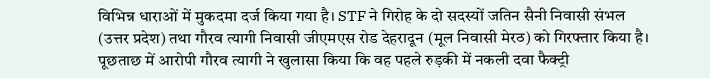विभिन्न धाराओं में मुकदमा दर्ज किया गया है। STF ने गिरोह के दो सदस्यों जतिन सैनी निवासी संभल (उत्तर प्रदेश) तथा गौरव त्यागी निवासी जीएमएस रोड देहरादून (मूल निवासी मेरठ) को गिरफ्तार किया है।
पूछताछ में आरोपी गौरव त्यागी ने खुलासा किया कि वह पहले रुड़की में नकली दवा फैक्ट्री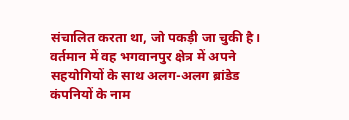संचालित करता था, जो पकड़ी जा चुकी है। वर्तमान में वह भगवानपुर क्षेत्र में अपने सहयोगियों के साथ अलग-अलग ब्रांडेड कंपनियों के नाम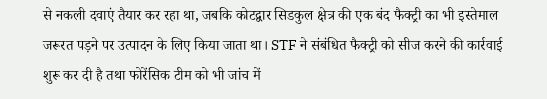से नकली दवाएं तैयार कर रहा था, जबकि कोटद्वार सिडकुल क्षेत्र की एक बंद फैक्ट्री का भी इस्तेमाल जरूरत पड़ने पर उत्पादन के लिए किया जाता था। STF ने संबंधित फैक्ट्री को सीज करने की कार्रवाई शुरू कर दी है तथा फोरेंसिक टीम को भी जांच में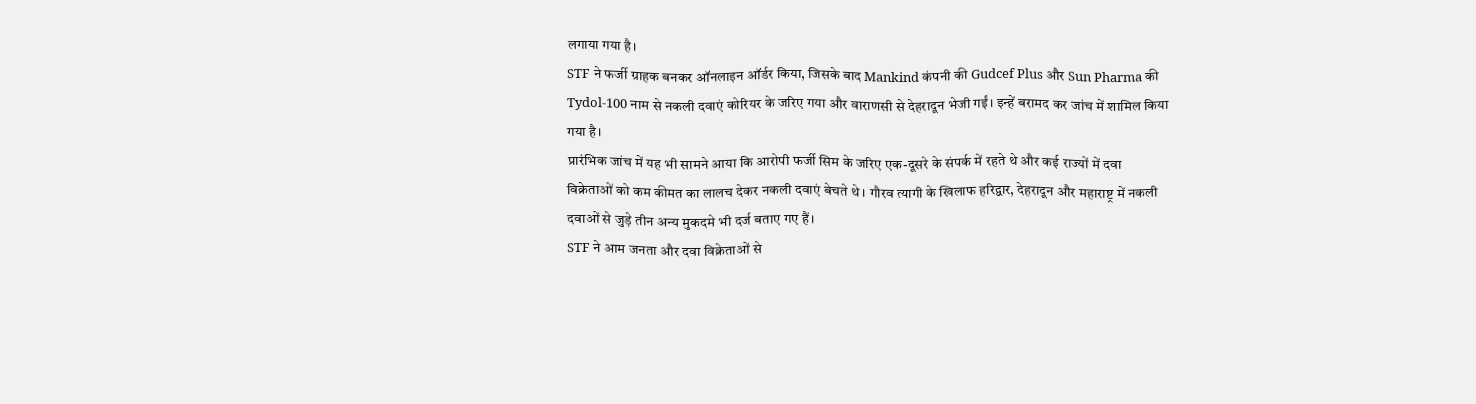लगाया गया है।
STF ने फर्जी ग्राहक बनकर ऑनलाइन ऑर्डर किया, जिसके बाद Mankind कंपनी की Gudcef Plus और Sun Pharma की Tydol-100 नाम से नकली दवाएं कोरियर के जरिए गया और वाराणसी से देहरादून भेजी गईं। इन्हें बरामद कर जांच में शामिल किया गया है।
प्रारंभिक जांच में यह भी सामने आया कि आरोपी फर्जी सिम के जरिए एक-दूसरे के संपर्क में रहते थे और कई राज्यों में दवा विक्रेताओं को कम कीमत का लालच देकर नकली दवाएं बेचते थे। गौरव त्यागी के खिलाफ हरिद्वार, देहरादून और महाराष्ट्र में नकली दवाओं से जुड़े तीन अन्य मुकदमे भी दर्ज बताए गए हैं।
STF ने आम जनता और दवा विक्रेताओं से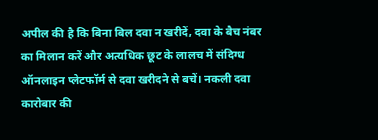अपील की है कि बिना बिल दवा न खरीदें, दवा के बैच नंबर का मिलान करें और अत्यधिक छूट के लालच में संदिग्ध ऑनलाइन प्लेटफॉर्म से दवा खरीदने से बचें। नकली दवा कारोबार की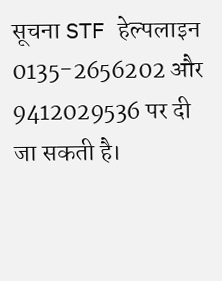सूचना STF हेल्पलाइन 0135-2656202 और 9412029536 पर दी जा सकती है।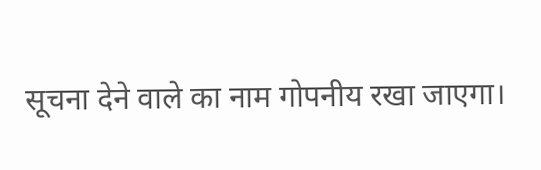सूचना देने वाले का नाम गोपनीय रखा जाएगा।